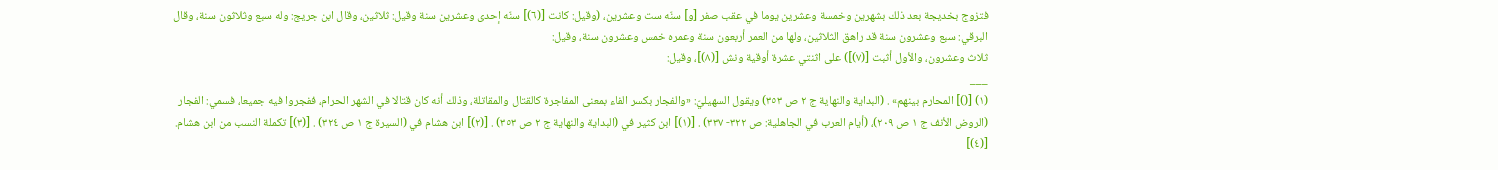فتزوج بخديجة بعد ذلك بشهرين وخمسة وعشرين يوما في عقب صفر [و] سنّه ست وعشرين، (وقيل: كانت [(٦)] سنّه إحدى وعشرين سنة وقيل: ثلاثين، وقال ابن جريج: وله سبع وثلاثون سنة، وقال البرقي: سبع وعشرون سنة قد راهق الثلاثين، ولها من العمر أربعون سنة وعمره خمس وعشرون سنة، وقيل:
ثلاث وعشرون، والأول أثبت [(٧)]) على اثنتي عشرة أوقية ونش [(٨)]، وقيل:
___
(١) [()] المحارم بينهم» . (البداية والنهاية ج ٢ ص ٣٥٣) ويقول السهيليّ: «والفجار بكسر الفاء بمعنى المفاجرة كالقتال والمقاتلة، وذلك أنه كان قتالا في الشهر الحرام، ففجروا فيه جميعا، فسمي: الفجار (الروض الأنف ج ١ ص ٢٠٩)، (أيام العرب في الجاهلية: ص ٣٢٢- ٣٣٧) . [(١)] ابن كثير في (البداية والنهاية ج ٢ ص ٣٥٣) . [(٢)] ابن هشام في (السيرة ج ١ ص ٣٢٤) . [(٣)] تكملة النسب من ابن هشام. [(٤)]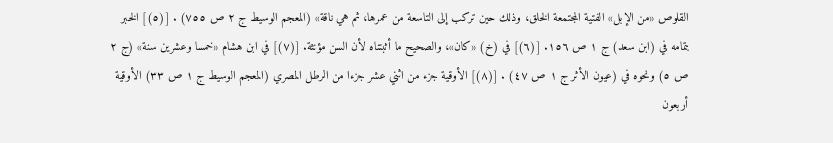القلوص «من الإبل» الفتية المجتمعة الخلق، وذلك حين تركب إلى التاسعة من عمرها، ثم هي ناقة» (المعجم الوسيط ج ٢ ص ٧٥٥) . [(٥)] الخبر بتمامه في (ابن سعد) ج ١ ص ١٥٦. [(٦)] في (خ) «كان»، والصحيح ما أثبتناه لأن السن مؤنثة. [(٧)] في ابن هشام «خمسا وعشرين سنة» (ج ٢ ص ٥) ونحوه في (عيون الأثر ج ١ ص ٤٧) . [(٨)] الأوقية جزء من اثني عشر جزءا من الرطل المصري (المعجم الوسيط ج ١ ص ٣٣) الأوقية أربعون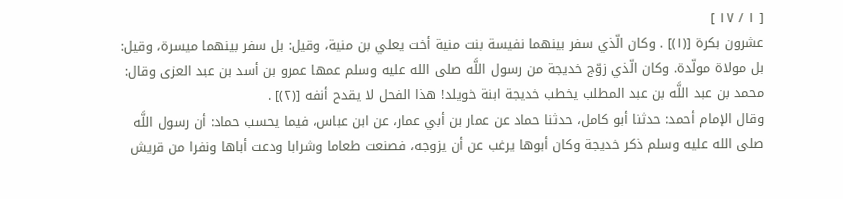[ ١ / ١٧ ]
عشرون بكرة [(١)] . وكان الّذي سفر بينهما نفيسة بنت منية أخت يعلي بن منية، وقيل: بل سفر بينهما ميسرة، وقيل: بل مولاة مولّدة. وكان الّذي زوّج خديجة من رسول اللَّه صلى الله عليه وسلم عمها عمرو بن أسد بن عبد العزى وقال: محمد بن عبد اللَّه بن عبد المطلب يخطب خديجة ابنة خويلد! هذا الفحل لا يقدح أنفه [(٢)] .
وقال الإمام أحمد: حدثنا أبو كامل، حدثنا حماد عن عمار بن أبي عمار، عن ابن عباس، فيما يحسب حماد: أن رسول اللَّه صلى الله عليه وسلم ذكر خديجة وكان أبوها يرغب عن أن يزوجه، فصنعت طعاما وشرابا ودعت أباها ونفرا من قريش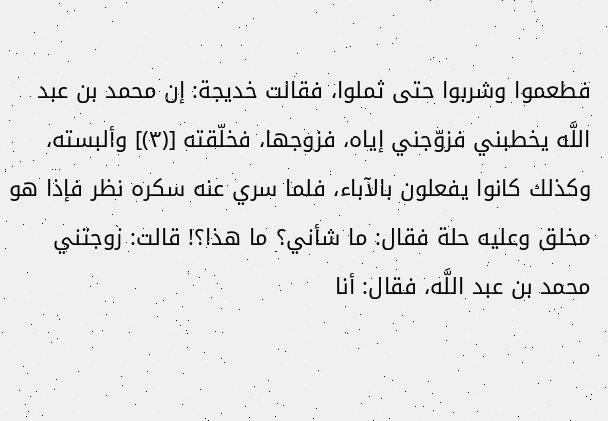فطعموا وشربوا حتى ثملوا، فقالت خديجة: إن محمد بن عبد اللَّه يخطبني فزوّجني إياه، فزوجها، فخلّقته [(٣)] وألبسته، وكذلك كانوا يفعلون بالآباء، فلما سري عنه سكره نظر فإذا هو مخلق وعليه حلة فقال: ما شأني؟ ما هذا؟! قالت: زوجتني محمد بن عبد اللَّه، فقال: أنا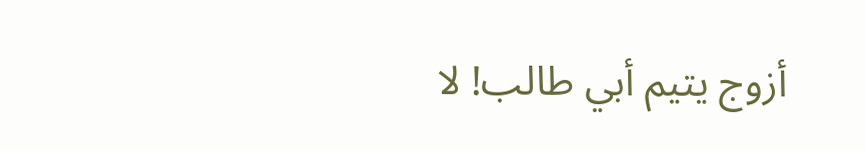أزوج يتيم أبي طالب! لا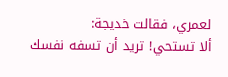لعمري، فقالت خديجة:
ألا تستحي! تريد أن تسفه نفسك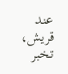عند قريش، تخبر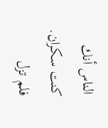الناس أنك كنت سكران.
فلم تزل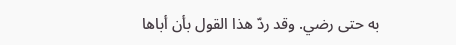به حتى رضي. وقد ردّ هذا القول بأن أباها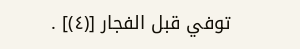توفي قبل الفجار [(٤)] .